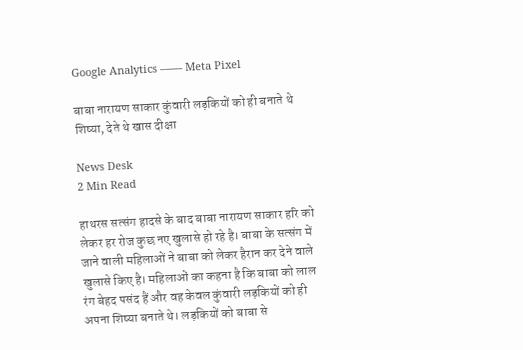Google Analytics —— Meta Pixel

बाबा नारायण साकार कुंवारी लड़कियों को ही बनाते थे शिष्या, देते थे खास दीक्षा

News Desk
2 Min Read

हाथरस सत्संग हादसे के बाद बाबा नारायण साकार हरि को लेकर हर रोज कुछ नए खुलासे हो रहे है। बाबा के सत्संग में जाने वाली महिलाओं ने बाबा को लेकर हैरान कर देने वाले खुलासे किए है। महिलाओं का कहना है कि बाबा को लाल रंग बेहद पसंद हैं और वह केवल कुंवारी लड़कियों को ही अपना शिष्या बनाते थे। लड़कियों को बाबा से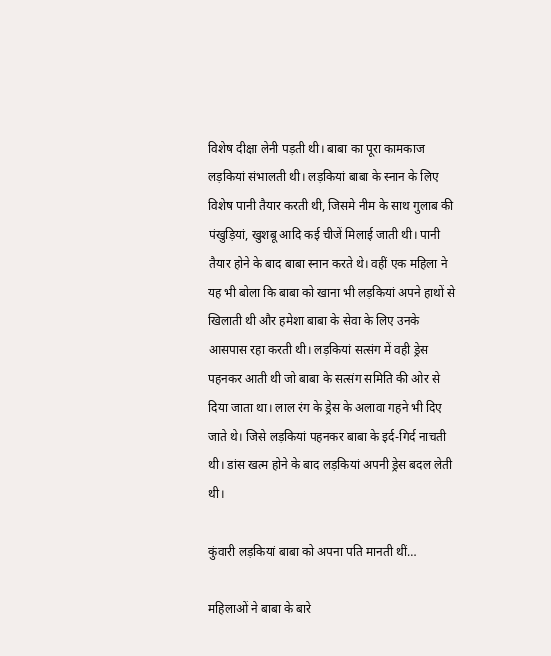विशेष दीक्षा लेनी पड़ती थी। बाबा का पूरा कामकाज लड़कियां संभालती थी। लड़कियां बाबा के स्नान के लिए विशेष पानी तैयार करती थी, जिसमे नीम के साथ गुलाब की पंखुड़ियां, खुशबू आदि कई चीजें मिलाई जाती थी। पानी तैयार होने के बाद बाबा स्नान करते थे। वहीं एक महिला ने यह भी बोला कि बाबा को खाना भी लड़कियां अपने हाथों से खिलाती थी और हमेशा बाबा के सेवा के लिए उनके आसपास रहा करती थी। लड़कियां सत्संग में वही ड्रेस पहनकर आती थी जो बाबा के सत्संग समिति की ओर से  दिया जाता था। लाल रंग के ड्रेस के अलावा गहने भी दिए जाते थे। जिसे लड़कियां पहनकर बाबा के इर्द-गिर्द नाचती थी। डांस खत्म होने के बाद लड़कियां अपनी ड्रेस बदल लेती थी।

कुंवारी लड़कियां बाबा को अपना पति मानती थीं…

महिलाओं ने बाबा के बारे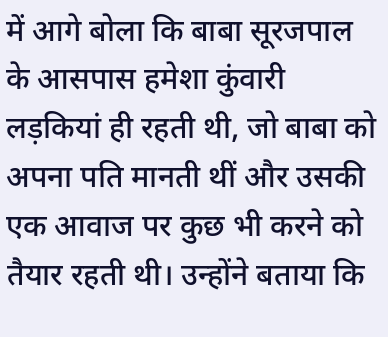में आगे बोला कि बाबा सूरजपाल के आसपास हमेशा कुंवारी लड़कियां ही रहती थी, जो बाबा को अपना पति मानती थीं और उसकी एक आवाज पर कुछ भी करने को तैयार रहती थी। उन्होंने बताया कि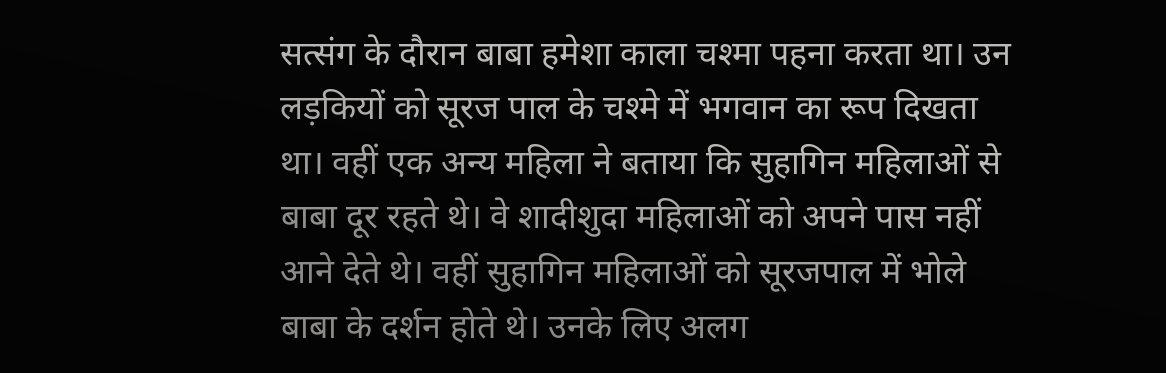सत्संग के दौरान बाबा हमेशा काला चश्मा पहना करता था। उन लड़कियों को सूरज पाल के चश्मे में भगवान का रूप दिखता था। वहीं एक अन्य महिला ने बताया कि सुहागिन महिलाओं से बाबा दूर रहते थे। वे शादीशुदा महिलाओं को अपने पास नहीं आने देते थे। वहीं सुहागिन महिलाओं को सूरजपाल में भोले बाबा के दर्शन होते थे। उनके लिए अलग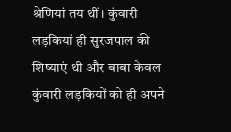श्रेणियां तय थीं। कुंवारी लड़कियां ही सुरजपाल की शिष्याएं थी और बाबा केवल कुंवारी लड़कियों को ही अपने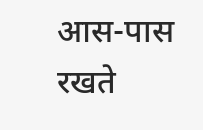आस-पास रखते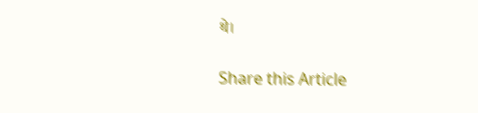थे।

Share this Article